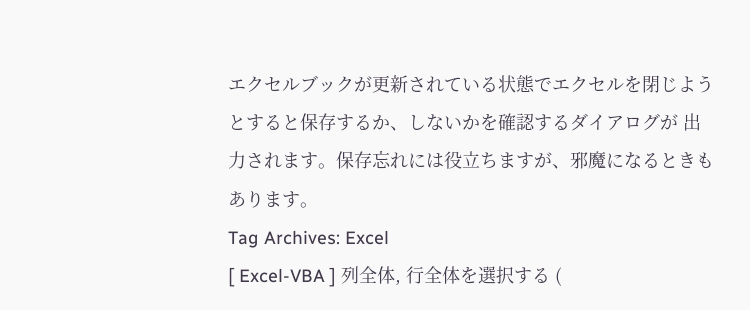エクセルブックが更新されている状態でエクセルを閉じようとすると保存するか、しないかを確認するダイアログが 出力されます。保存忘れには役立ちますが、邪魔になるときもあります。
Tag Archives: Excel
[ Excel-VBA ] 列全体, 行全体を選択する (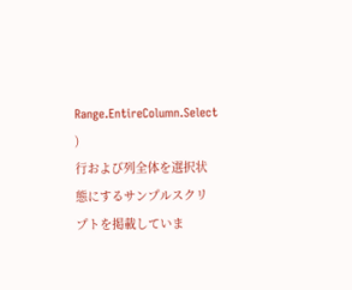Range.EntireColumn.Select )
行および列全体を選択状態にするサンプルスクリプトを掲載していま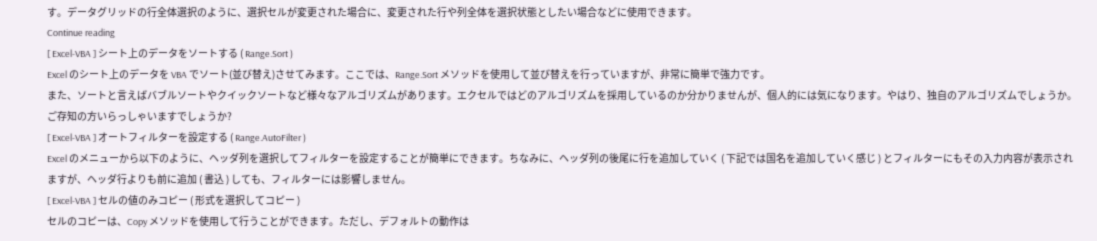す。データグリッドの行全体選択のように、選択セルが変更された場合に、変更された行や列全体を選択状態としたい場合などに使用できます。
Continue reading
[ Excel-VBA ] シート上のデータをソートする ( Range.Sort )
Excel のシート上のデータを VBA でソート(並び替え)させてみます。ここでは、Range.Sort メソッドを使用して並び替えを行っていますが、非常に簡単で強力です。
また、ソートと言えばバブルソートやクイックソートなど様々なアルゴリズムがあります。エクセルではどのアルゴリズムを採用しているのか分かりませんが、個人的には気になります。やはり、独自のアルゴリズムでしょうか。ご存知の方いらっしゃいますでしょうか?
[ Excel-VBA ] オートフィルターを設定する ( Range.AutoFilter )
Excel のメニューから以下のように、ヘッダ列を選択してフィルターを設定することが簡単にできます。ちなみに、ヘッダ列の後尾に行を追加していく ( 下記では国名を追加していく感じ ) とフィルターにもその入力内容が表示されますが、ヘッダ行よりも前に追加 ( 書込 ) しても、フィルターには影響しません。
[ Excel-VBA ] セルの値のみコピー ( 形式を選択してコピー )
セルのコピーは、Copy メソッドを使用して行うことができます。ただし、デフォルトの動作は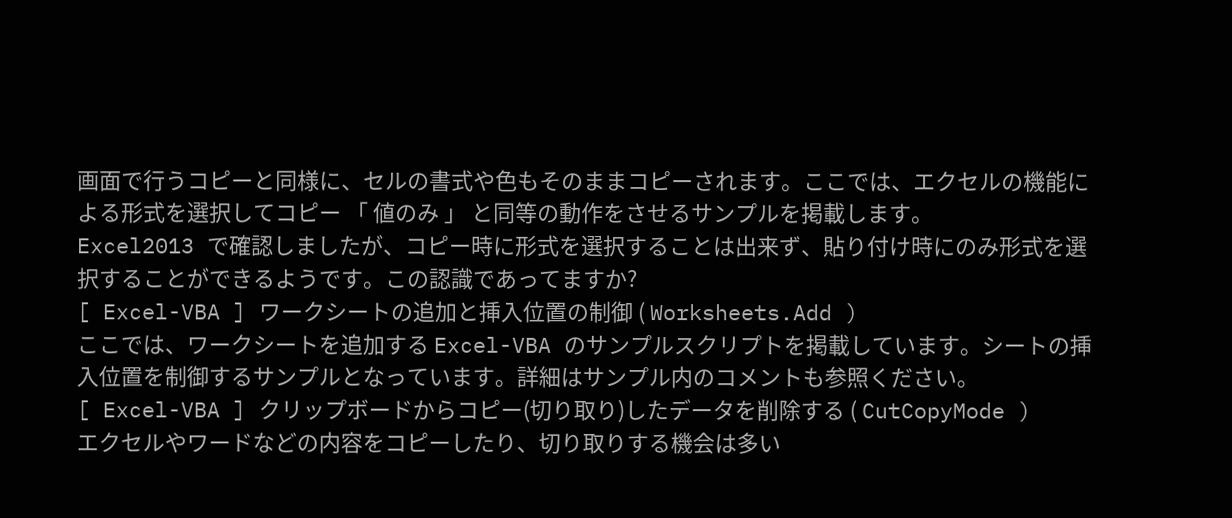画面で行うコピーと同様に、セルの書式や色もそのままコピーされます。ここでは、エクセルの機能による形式を選択してコピー 「 値のみ 」 と同等の動作をさせるサンプルを掲載します。
Excel2013 で確認しましたが、コピー時に形式を選択することは出来ず、貼り付け時にのみ形式を選択することができるようです。この認識であってますか?
[ Excel-VBA ] ワークシートの追加と挿入位置の制御 ( Worksheets.Add )
ここでは、ワークシートを追加する Excel-VBA のサンプルスクリプトを掲載しています。シートの挿入位置を制御するサンプルとなっています。詳細はサンプル内のコメントも参照ください。
[ Excel-VBA ] クリップボードからコピー(切り取り)したデータを削除する ( CutCopyMode )
エクセルやワードなどの内容をコピーしたり、切り取りする機会は多い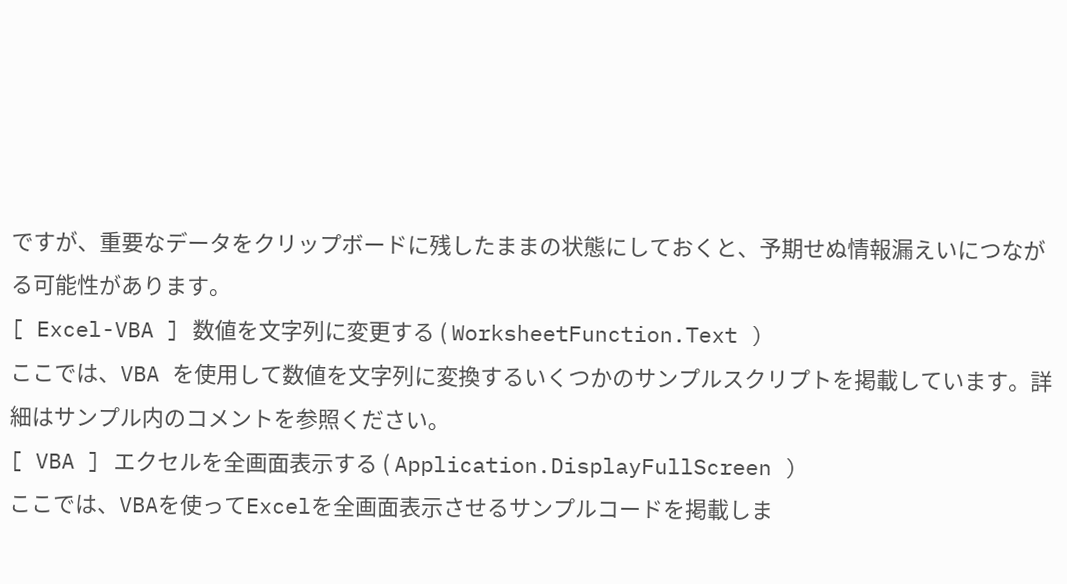ですが、重要なデータをクリップボードに残したままの状態にしておくと、予期せぬ情報漏えいにつながる可能性があります。
[ Excel-VBA ] 数値を文字列に変更する ( WorksheetFunction.Text )
ここでは、VBA を使用して数値を文字列に変換するいくつかのサンプルスクリプトを掲載しています。詳細はサンプル内のコメントを参照ください。
[ VBA ] エクセルを全画面表示する ( Application.DisplayFullScreen )
ここでは、VBAを使ってExcelを全画面表示させるサンプルコードを掲載しま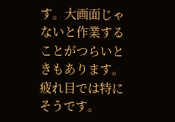す。大画面じゃないと作業することがつらいときもあります。疲れ目では特にそうです。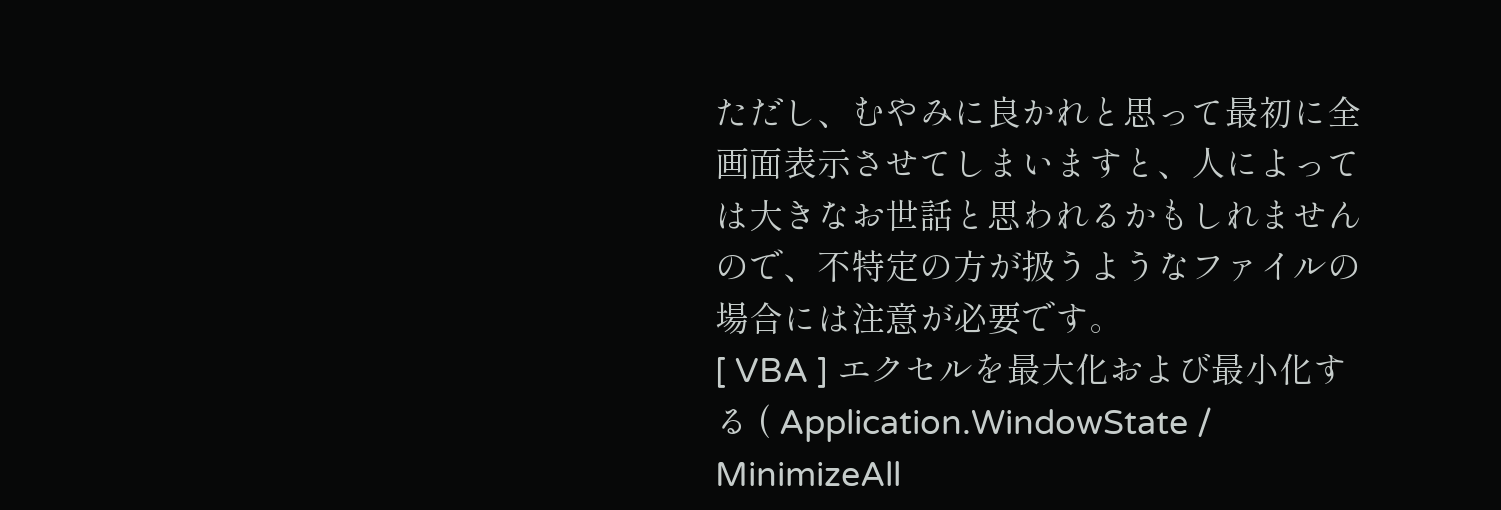ただし、むやみに良かれと思って最初に全画面表示させてしまいますと、人によっては大きなお世話と思われるかもしれませんので、不特定の方が扱うようなファイルの場合には注意が必要です。
[ VBA ] エクセルを最大化および最小化する ( Application.WindowState / MinimizeAll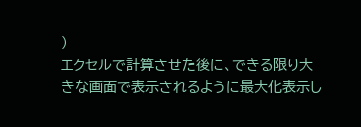)
エクセルで計算させた後に、できる限り大きな画面で表示されるように最大化表示し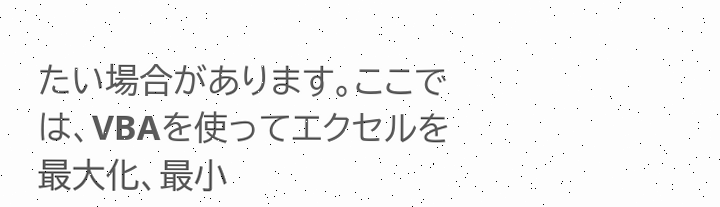たい場合があります。ここでは、VBAを使ってエクセルを最大化、最小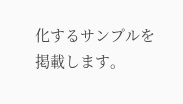化するサンプルを掲載します。